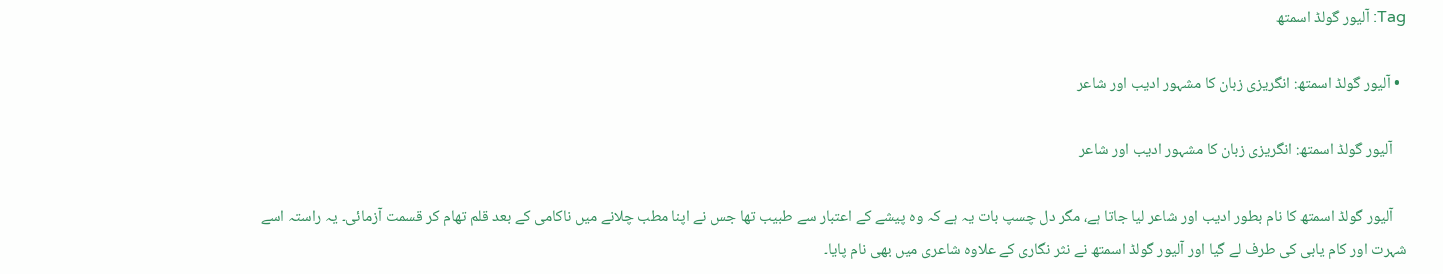Tag: آلیور گولڈ اسمتھ

  • آلیور گولڈ اسمتھ: انگریزی زبان کا مشہور ادیب اور شاعر

    آلیور گولڈ اسمتھ: انگریزی زبان کا مشہور ادیب اور شاعر

    آلیور گولڈ اسمتھ کا نام بطور ادیب اور شاعر لیا جاتا ہے، مگر دل چسپ بات یہ ہے کہ وہ پیشے کے اعتبار سے طبیب تھا جس نے اپنا مطب چلانے میں ناکامی کے بعد قلم تھام کر قسمت آزمائی۔ یہ راستہ اسے شہرت اور کام یابی کی طرف لے گیا اور آلیور گولڈ اسمتھ نے نثر نگاری کے علاوہ شاعری میں بھی نام پایا۔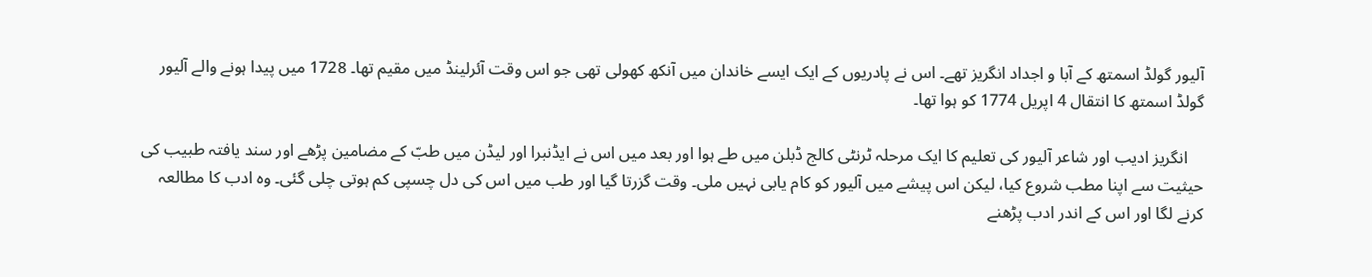آلیور گولڈ اسمتھ کے آبا و اجداد انگریز تھے۔ اس نے پادریوں کے ایک ایسے خاندان میں‌ آنکھ کھولی تھی جو اس وقت آئرلینڈ میں مقیم تھا۔ 1728 میں پیدا ہونے والے آلیور گولڈ اسمتھ کا انتقال 4 اپریل 1774 کو ہوا تھا۔

    انگریز ادیب اور شاعر آلیور کی تعلیم کا ایک مرحلہ ٹرنٹی کالج ڈبلن میں طے ہوا اور بعد میں اس نے ایڈنبرا اور لیڈن میں طبّ کے مضامین پڑھے اور سند یافتہ طبیب کی حیثیت سے اپنا مطب شروع کیا، لیکن اس پیشے میں آلیور کو کام یابی نہیں ملی۔ وقت گزرتا گیا اور طب میں اس کی دل چسپی کم ہوتی چلی گئی۔ وہ ادب کا مطالعہ کرنے لگا اور اس کے اندر ادب پڑھنے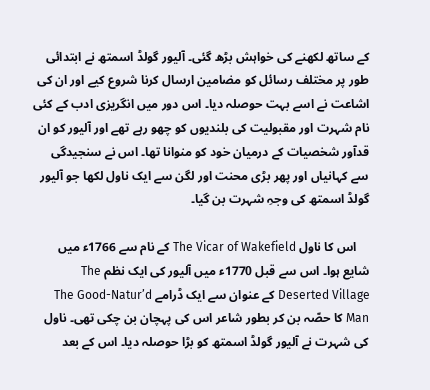کے ساتھ لکھنے کی خواہش بڑھ گئی۔ آلیور گولڈ اسمتھ نے ابتدائی طور پر مختلف رسائل کو مضامین ارسال کرنا شروع کیے اور ان کی اشاعت نے اسے بہت حوصلہ دیا۔ اس دور میں انگریزی ادب کے کئی نام شہرت اور مقبولیت کی بلندیوں‌ کو چھو رہے تھے اور آلیور کو ان قدآور شخصیات کے درمیان خود کو منوانا تھا۔ اس نے سنجیدگی سے کہانیاں اور پھر بڑی محنت اور لگن سے ایک ناول لکھا جو آلیور گولڈ اسمتھ کی وجہِ شہرت بن گیا۔

    اس کا ناول The Vicar of Wakefield کے نام سے 1766ء میں‌ شایع ہوا۔ اس سے قبل 1770ء میں آلیور کی ایک نظم The Deserted Village کے عنوان سے ایک ڈرامے The Good-Natur’d Man کا حصّہ بن کر بطور شاعر اس کی پہچان بن چکی تھی۔ ناول کی شہرت نے آلیور گولڈ اسمتھ کو بڑا حوصلہ دیا۔ اس کے بعد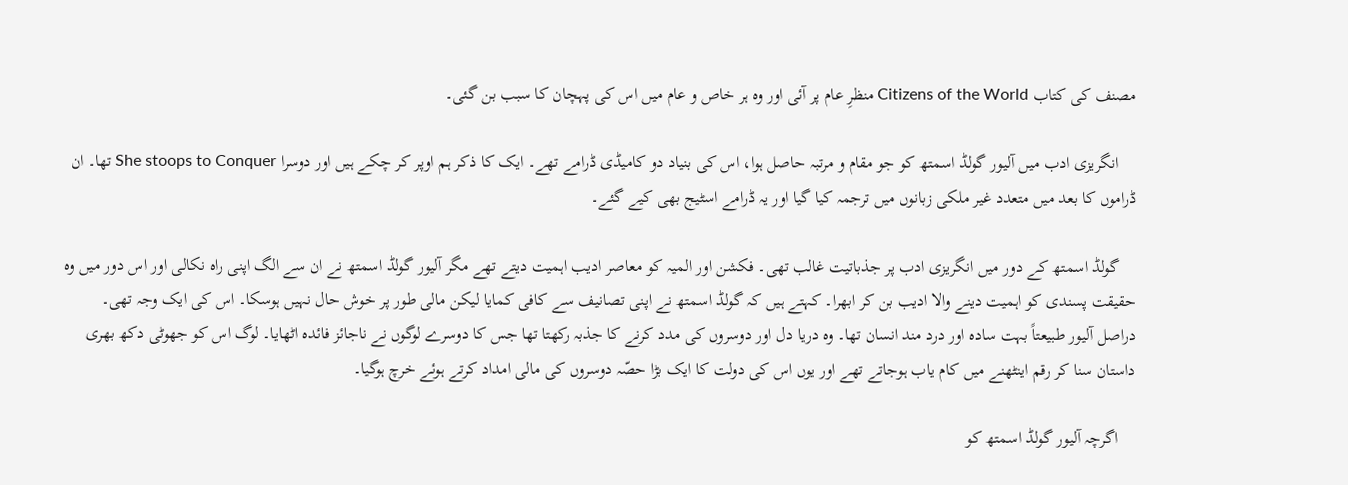مصنف کی کتاب Citizens of the World منظرِ‌ عام پر آئی اور وہ ہر خاص و عام میں اس کی پہچان کا سبب بن گئی۔

    انگریزی ادب میں آلیور گولڈ اسمتھ کو جو مقام و مرتبہ حاصل ہوا، اس کی بنیاد دو کامیڈی ڈرامے تھے۔ ایک کا ذکر ہم اوپر کر چکے ہیں اور دوسرا She stoops to Conquer تھا۔ ان ڈراموں کا بعد میں متعدد غیر ملکی زبانوں میں ترجمہ کیا گیا اور یہ ڈرامے اسٹیج بھی کیے گئے۔

    گولڈ اسمتھ کے دور میں انگریزی ادب پر جذباتیت غالب تھی۔ فکشن اور المیہ کو معاصر ادیب اہمیت دیتے تھے مگر آلیور گولڈ اسمتھ نے ان سے الگ اپنی راہ نکالی اور اس دور میں‌ وہ حقیقت پسندی کو اہمیت دینے والا ادیب بن کر ابھرا۔ کہتے ہیں کہ گولڈ اسمتھ نے اپنی تصانیف سے کافی کمایا لیکن مالی طور پر خوش حال نہیں‌ ہوسکا۔ اس کی ایک وجہ تھی۔ دراصل آلیور طبیعتاً بہت سادہ اور درد مند انسان تھا۔ وہ دریا دل اور دوسروں کی مدد کرنے کا جذبہ رکھتا تھا جس کا دوسرے لوگوں نے ناجائز فائدہ اٹھایا۔ لوگ اس کو جھوٹی دکھ بھری داستان سنا کر رقم اینٹھنے میں‌ کام یاب ہوجاتے تھے اور یوں اس کی دولت کا ایک بڑا حصّہ دوسروں کی مالی امداد کرتے ہوئے خرچ ہوگیا۔

    اگرچہ آلیور گولڈ اسمتھ کو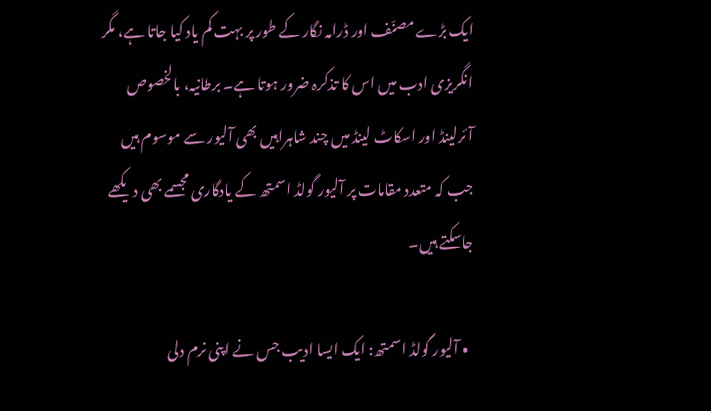ایک بڑے مصنّف اور ڈرامہ نگار کے طور پر بہت کم یاد کیا جاتا ہے، مگر انگریزی ادب میں اس کا تذکرہ ضرور ہوتا ہے۔ برطانیہ، بالخصوص آئرلینڈ اور اسکاٹ لینڈ میں چند شاہراہیں بھی آلیور سے موسوم ہیں جب کہ متعدد مقامات پر آلیور گولڈ اسمتھ کے یادگاری مجسمے بھی دیکھے جاسکتے ہیں۔

  • آلیور گولڈ اسمتھ: ایک ایسا ادیب جس نے اپنی نرم دلی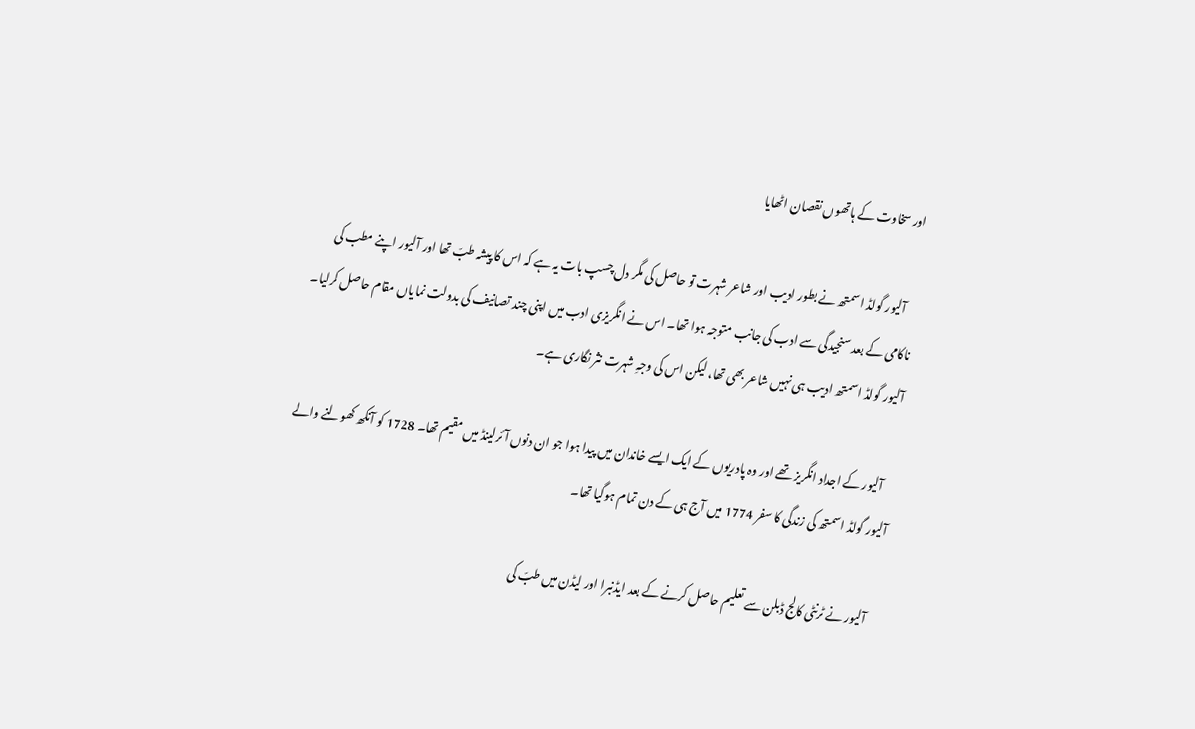اور سخاوت کے ہاتھوں نقصان اٹھایا

    آلیور گولڈ اسمتھ نے بطور ادیب اور شاعر شہرت تو حاصل کی مگر دل چسپ بات یہ ہے کہ اس کا پیشہ طبّ تھا اور آلیور اپنے مطب کی ناکامی کے بعد سنجیدگی سے ادب کی جانب متوجہ ہوا تھا۔ اس نے انگریزی ادب میں اپنی چند تصانیف کی بدولت نمایاں مقام حاصل کرلیا۔ آلیور گولڈ اسمتھ ادیب ہی نہیں‌ شاعر بھی تھا، لیکن اس کی وجہِ شہرت نثر نگاری ہے۔

    آلیور کے اجداد انگریز تھے اور وہ پادریوں کے ایک ایسے خاندان میں‌ پیدا ہوا جو ان دنوں آئرلینڈ میں مقیم تھا۔ 1728 کو آنکھ کھولنے والے آلیور گولڈ اسمتھ کی زندگی کا سفر 1774 میں آج ہی کے دن تمام ہوگیا تھا۔

    آلیور نے ٹرنٹی کالج ڈبلن سے تعلیم حاصل کرنے کے بعد ایڈنبرا اور لیڈن میں طبّ کی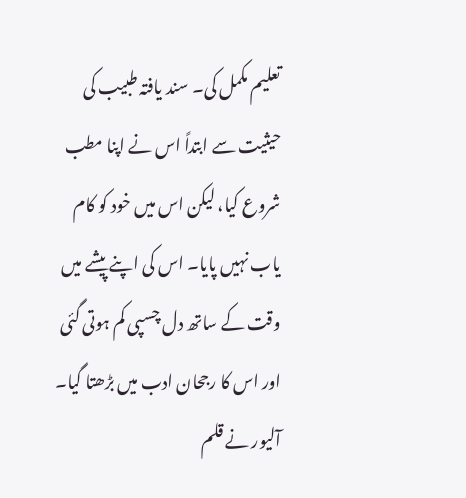تعلیم مکمل کی۔ سند یافتہ طبیب کی حیثیت سے ابتداً اس نے اپنا مطب شروع کیا، لیکن اس میں‌ خود کو کام یاب نہیں پایا۔ اس کی اپنے پیشے میں‌ وقت کے ساتھ دل چسپی کم ہوتی گئی اور اس کا رجحان ادب میں بڑھتا گیا۔ آلیور نے قلم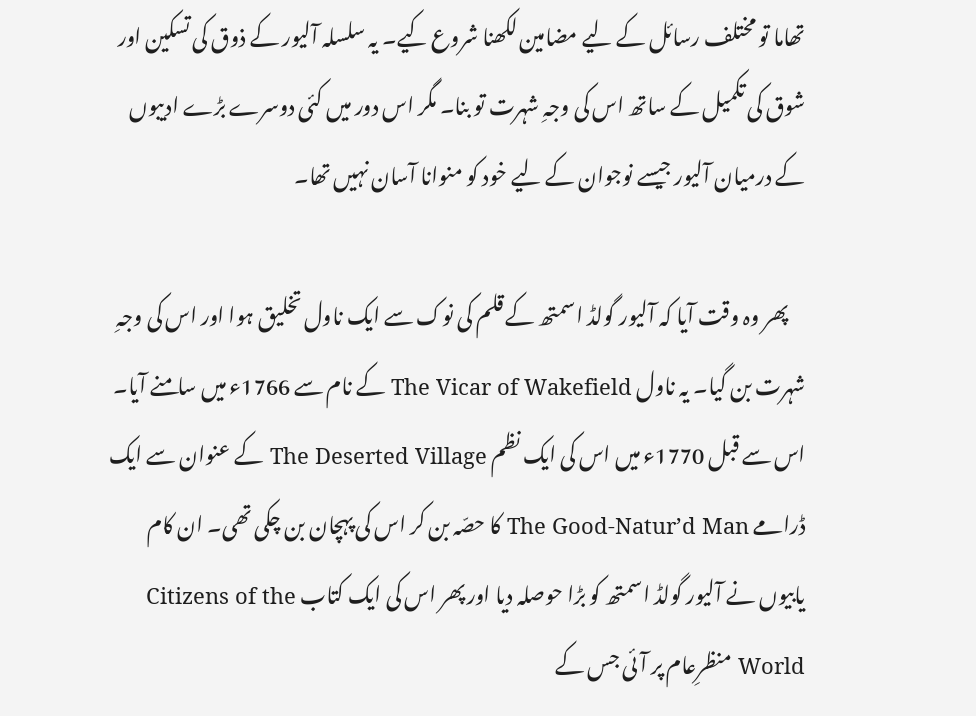تھاما تو مختلف رسائل کے لیے مضامین لکھنا شروع کیے۔ یہ سلسلہ آلیور کے ذوق کی تسکین اور شوق کی تکمیل کے ساتھ اس کی وجہِ شہرت تو بنا۔ مگر اس دور میں‌ کئی دوسرے بڑے ادیبوں کے درمیان آلیور جیسے نوجوان کے لیے خود کو منوانا آسان نہیں تھا۔

    پھر وہ وقت آیا کہ آلیور گولڈ اسمتھ کے قلم کی نوک سے ایک ناول تخلیق ہوا اور اس کی وجہِ شہرت بن گیا۔ یہ ناول The Vicar of Wakefield کے نام سے 1766ء میں‌ سامنے آیا۔ اس سے قبل 1770ء میں اس کی ایک نظم The Deserted Village کے عنوان سے ایک ڈرامے The Good-Natur’d Man کا حصّہ بن کر اس کی پہچان بن چکی تھی۔ ان کام یابیوں نے آلیور گولڈ اسمتھ کو بڑا حوصلہ دیا اور پھر اس کی ایک کتاب Citizens of the World منظرِ‌عام پر آئی جس کے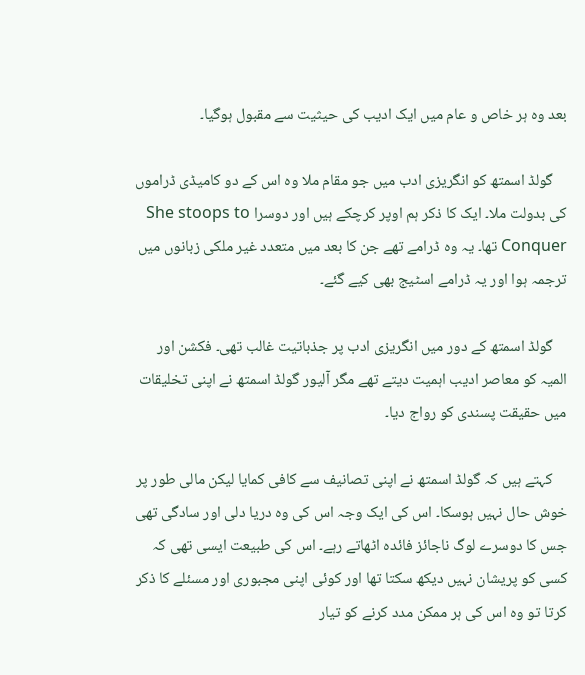بعد وہ ہر خاص و عام میں ایک ادیب کی حیثیت سے مقبول ہوگیا۔

    گولڈ اسمتھ کو انگریزی ادب میں جو مقام ملا وہ اس کے دو کامیڈی ڈراموں کی بدولت ملا۔ ایک کا ذکر ہم اوپر کرچکے ہیں اور دوسرا She stoops to Conquer تھا۔ یہ وہ ڈرامے تھے جن کا بعد میں متعدد غیر ملکی زبانوں میں ترجمہ ہوا اور یہ ڈرامے اسٹیج بھی کیے گئے۔

    گولڈ اسمتھ کے دور میں انگریزی ادب پر جذباتیت غالب تھی۔ فکشن اور المیہ کو معاصر ادیب اہمیت دیتے تھے مگر آلیور گولڈ اسمتھ نے اپنی تخلیقات میں حقیقت پسندی کو رواج دیا۔

    کہتے ہیں کہ گولڈ اسمتھ نے اپنی تصانیف سے کافی کمایا لیکن مالی طور پر خوش حال نہیں‌ ہوسکا۔ اس کی ایک وجہ اس کی وہ دریا دلی اور سادگی تھی جس کا دوسرے لوگ ناجائز فائدہ اٹھاتے رہے۔ اس کی طبیعت ایسی تھی کہ کسی کو پریشان نہیں دیکھ سکتا تھا اور کوئی اپنی مجبوری اور مسئلے کا ذکر کرتا تو وہ اس کی ہر ممکن مدد کرنے کو تیار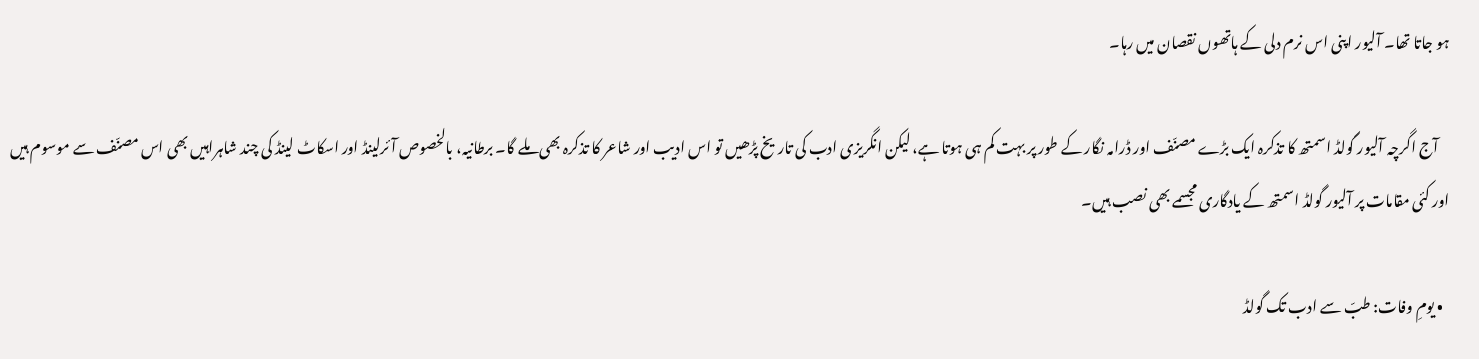ہو جاتا تھا۔ آلیور اپنی اس نرم دلی کے ہاتھوں نقصان میں‌ رہا۔

    آج اگرچہ آلیور گولڈ اسمتھ کا تذکرہ ایک بڑے مصنّف اور ڈرامہ نگار کے طور پر بہت کم ہی ہوتا ہے، لیکن انگریزی ادب کی تاریخ پڑھیں تو اس ادیب اور شاعر کا تذکرہ بھی ملے گا۔ برطانیہ، بالخصوص آئرلینڈ اور اسکاٹ لینڈ کی چند شاہراہیں بھی اس مصنّف سے موسوم ہیں اور کئی مقامات پر آلیور گولڈ اسمتھ کے یادگاری مجسمے بھی نصب ہیں۔

  • یومِ وفات: طبّ سے ادب تک گولڈ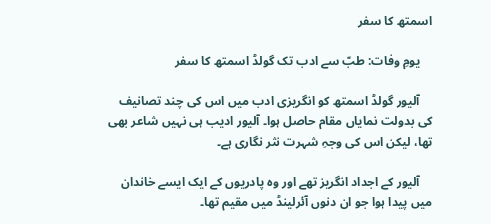اسمتھ کا سفر

    یومِ وفات: طبّ سے ادب تک گولڈ اسمتھ کا سفر

    آلیور گولڈ اسمتھ کو انگریزی ادب میں اس کی چند تصانیف کی بدولت نمایاں مقام حاصل ہوا۔ آلیور ادیب ہی نہیں‌ شاعر بھی تھا، لیکن اس کی وجہِ شہرت نثر نگاری ہے۔

    آلیور کے اجداد انگریز تھے اور وہ پادریوں کے ایک ایسے خاندان میں‌ پیدا ہوا جو ان دنوں آئرلینڈ میں مقیم تھا۔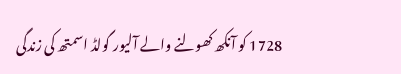1728 کو آنکھ کھولنے والے آلیور گولڈ اسمتھ کی زندگی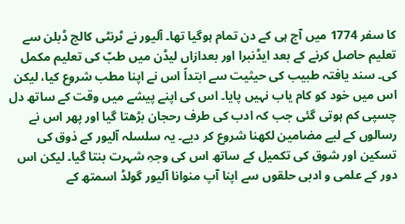کا سفر 1774 میں آج ہی کے دن تمام ہوگیا تھا۔ آلیور نے ٹرنٹی کالج ڈبلن سے تعلیم حاصل کرنے کے بعد ایڈنبرا اور بعدازاں‌ لیڈن میں طبّ کی تعلیم مکمل کی۔ سند یافتہ طبیب کی حیثیت سے ابتداً اس نے اپنا مطب شروع کیا، لیکن اس میں‌ خود کو کام یاب نہیں پایا۔ اس کی اپنے پیشے میں‌ وقت کے ساتھ دل چسپی کم ہوتی گئی جب کہ ادب کی طرف رحجان بڑھتا گیا اور پھر اس نے رسالوں کے لیے مضامین لکھنا شروع کر دیے۔ یہ سلسلہ آلیور کے ذوق کی تسکین اور شوق کی تکمیل کے ساتھ اس کی وجہِ شہرت بنتا گیا۔ لیکن اس دور کے علمی و ادبی حلقوں‌ سے اپنا آپ منوانا آلیور گولڈ اسمتھ کے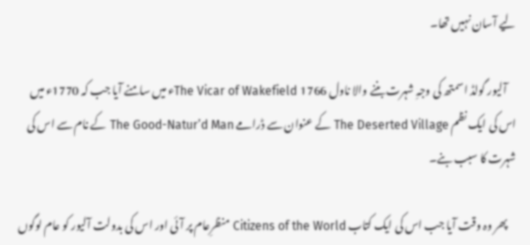لیے آسان نہیں تھا۔

    آلیور گولڈ اسمتھ کی وجہِ شہرت بننے والا ناول The Vicar of Wakefield 1766ء میں‌ سامنے آیا جب کہ 1770ء میں اس کی ایک نظم The Deserted Village کے عنوان سے ڈرامے The Good-Natur’d Man کے نام سے اس کی شہرت کا سبب بنے۔

    پھر وہ وقت آیا جب اس کی ایک کتاب Citizens of the World منظرِ‌عام پر آئی اور اس کی بدولت آلیور کو عام لوگوں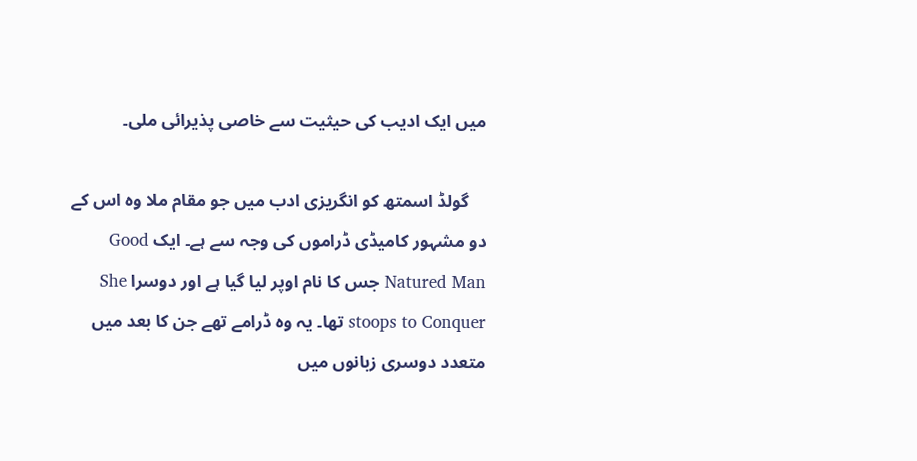میں ایک ادیب کی حیثیت سے خاصی پذیرائی ملی۔

    گولڈ اسمتھ کو انگریزی ادب میں جو مقام ملا وہ اس کے دو مشہور کامیڈی ڈراموں کی وجہ سے ہے۔ ایک Good Natured Man جس کا نام اوپر لیا گیا ہے اور دوسرا She stoops to Conquer تھا۔ یہ وہ ڈرامے تھے جن کا بعد میں متعدد دوسری زبانوں میں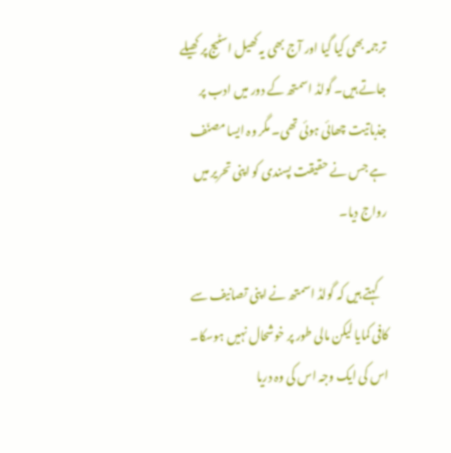ترجمہ بھی کیا گیا اور آج بھی یہ کھیل اسٹیج پر کھیلے جاتے ہیں۔ گولڈ اسمتھ کے دور میں ادب پر جذباتیت چھائی ہوئی تھی۔ مگر وہ ایسا مصنّف ہے جس نے حقیقت پسندی کو اپنی تحریر میں رواج دیا۔

    کہتے ہیں کہ گولڈ اسمتھ نے اپنی تصانیف سے کافی کمایا لیکن مالی طور پر خوشحال نہیں‌ ہوسکا۔ اس کی ایک وجہ اس کی وہ دریا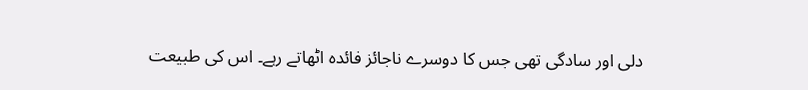دلی اور سادگی تھی جس کا دوسرے ناجائز فائدہ اٹھاتے رہے۔ اس کی طبیعت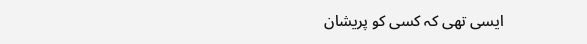ایسی تھی کہ کسی کو پریشان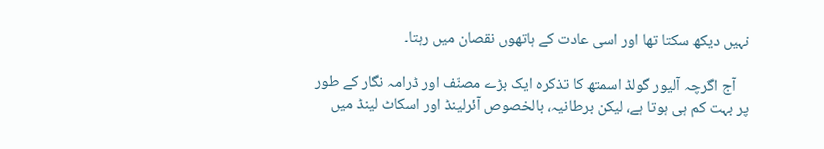نہیں دیکھ سکتا تھا اور اسی عادت کے ہاتھوں نقصان میں‌ رہتا۔

    آج اگرچہ آلیور گولڈ اسمتھ کا تذکرہ ایک بڑے مصنّف اور ڈرامہ نگار کے طور پر بہت کم ہی ہوتا ہے، لیکن برطانیہ، بالخصوص آئرلینڈ اور اسکاٹ لینڈ میں‌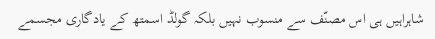شاہراہیں ہی اس مصنّف سے منسوب نہیں بلکہ گولڈ اسمتھ کے یادگاری مجسمے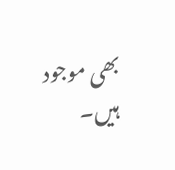بھی موجود ہیں۔